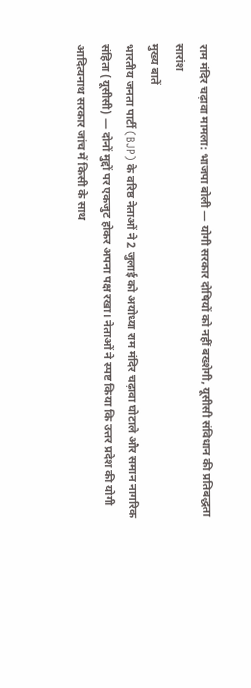राम मंदिर चढ़ावा मामला: भाजपा बोली — योगी सरकार दोषियों को नहीं बख्शेगी, यूसीसी संविधान की प्रतिबद्धता
सारांश
मुख्य बातें
भारतीय जनता पार्टी (BJP) के वरिष्ठ नेताओं ने 2 जुलाई को अयोध्या राम मंदिर चढ़ावा घोटाले और समान नागरिक संहिता (यूसीसी) — दोनों मुद्दों पर एकजुट होकर अपना पक्ष रखा। नेताओं ने स्पष्ट किया कि उत्तर प्रदेश की योगी आदित्यनाथ सरकार जांच में किसी के साथ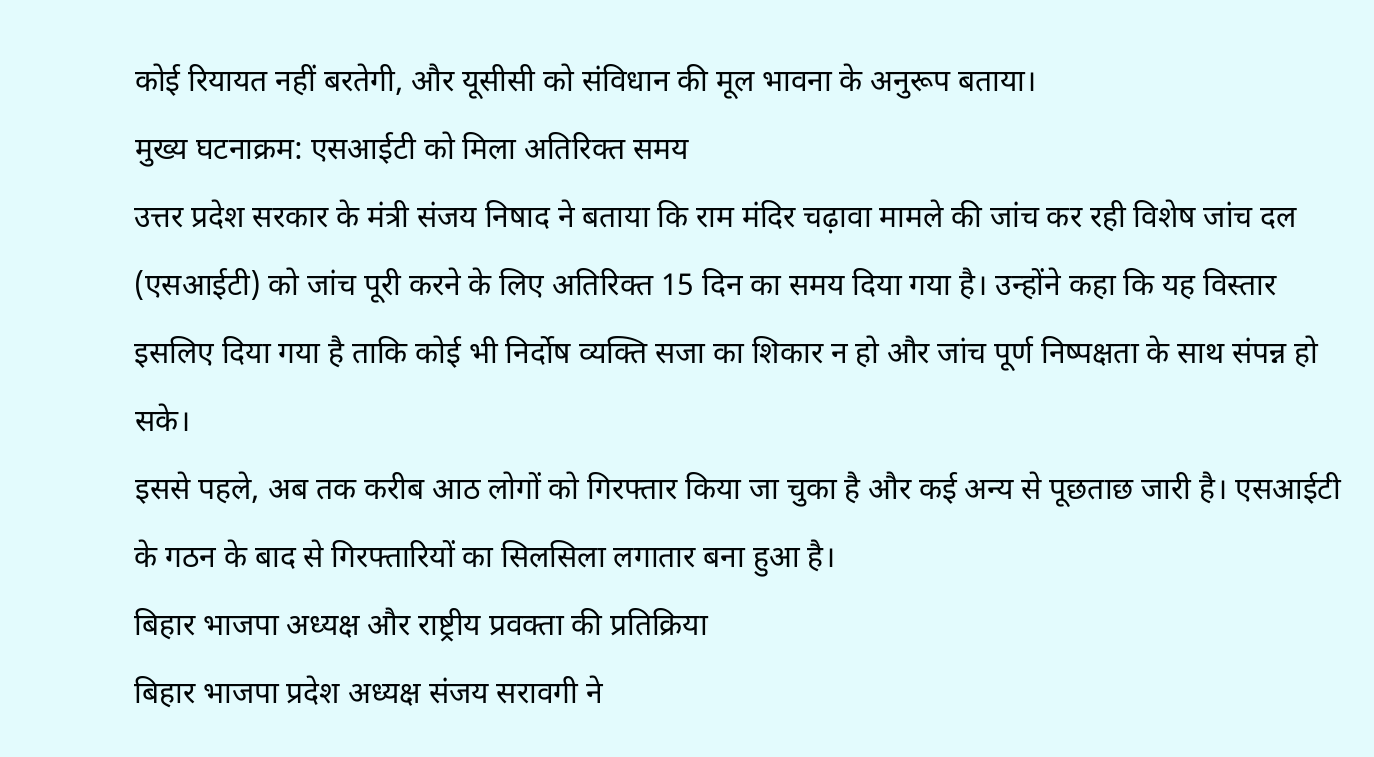कोई रियायत नहीं बरतेगी, और यूसीसी को संविधान की मूल भावना के अनुरूप बताया।
मुख्य घटनाक्रम: एसआईटी को मिला अतिरिक्त समय
उत्तर प्रदेश सरकार के मंत्री संजय निषाद ने बताया कि राम मंदिर चढ़ावा मामले की जांच कर रही विशेष जांच दल (एसआईटी) को जांच पूरी करने के लिए अतिरिक्त 15 दिन का समय दिया गया है। उन्होंने कहा कि यह विस्तार इसलिए दिया गया है ताकि कोई भी निर्दोष व्यक्ति सजा का शिकार न हो और जांच पूर्ण निष्पक्षता के साथ संपन्न हो सके।
इससे पहले, अब तक करीब आठ लोगों को गिरफ्तार किया जा चुका है और कई अन्य से पूछताछ जारी है। एसआईटी के गठन के बाद से गिरफ्तारियों का सिलसिला लगातार बना हुआ है।
बिहार भाजपा अध्यक्ष और राष्ट्रीय प्रवक्ता की प्रतिक्रिया
बिहार भाजपा प्रदेश अध्यक्ष संजय सरावगी ने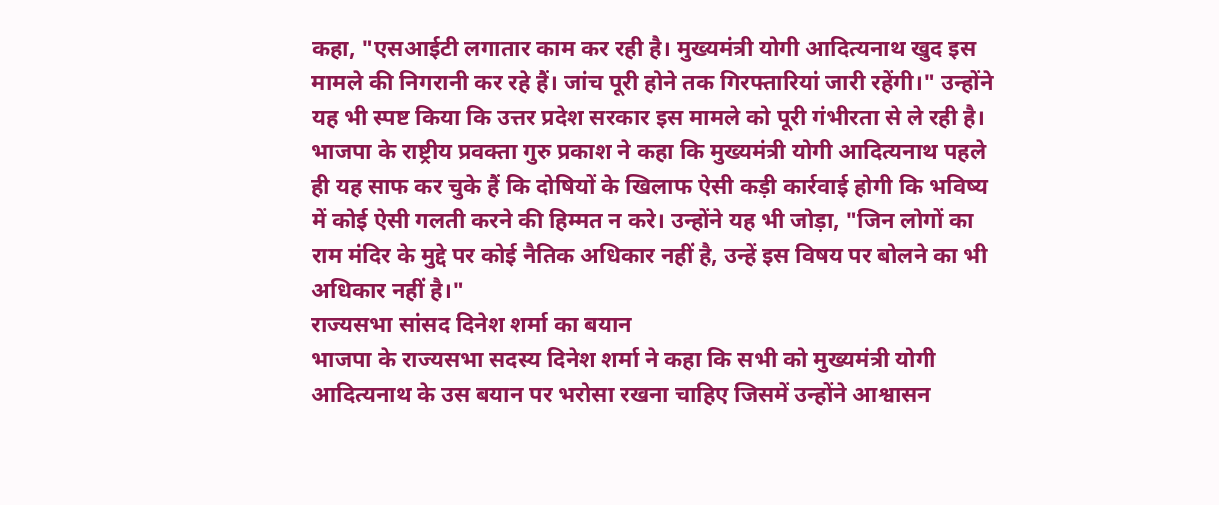कहा, "एसआईटी लगातार काम कर रही है। मुख्यमंत्री योगी आदित्यनाथ खुद इस मामले की निगरानी कर रहे हैं। जांच पूरी होने तक गिरफ्तारियां जारी रहेंगी।" उन्होंने यह भी स्पष्ट किया कि उत्तर प्रदेश सरकार इस मामले को पूरी गंभीरता से ले रही है।
भाजपा के राष्ट्रीय प्रवक्ता गुरु प्रकाश ने कहा कि मुख्यमंत्री योगी आदित्यनाथ पहले ही यह साफ कर चुके हैं कि दोषियों के खिलाफ ऐसी कड़ी कार्रवाई होगी कि भविष्य में कोई ऐसी गलती करने की हिम्मत न करे। उन्होंने यह भी जोड़ा, "जिन लोगों का राम मंदिर के मुद्दे पर कोई नैतिक अधिकार नहीं है, उन्हें इस विषय पर बोलने का भी अधिकार नहीं है।"
राज्यसभा सांसद दिनेश शर्मा का बयान
भाजपा के राज्यसभा सदस्य दिनेश शर्मा ने कहा कि सभी को मुख्यमंत्री योगी आदित्यनाथ के उस बयान पर भरोसा रखना चाहिए जिसमें उन्होंने आश्वासन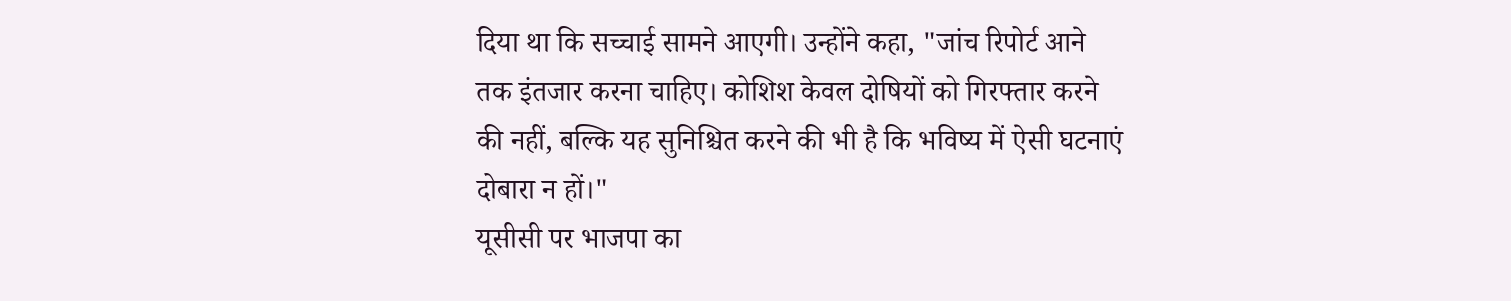दिया था कि सच्चाई सामने आएगी। उन्होंने कहा, "जांच रिपोर्ट आने तक इंतजार करना चाहिए। कोशिश केवल दोषियों को गिरफ्तार करने की नहीं, बल्कि यह सुनिश्चित करने की भी है कि भविष्य में ऐसी घटनाएं दोबारा न हों।"
यूसीसी पर भाजपा का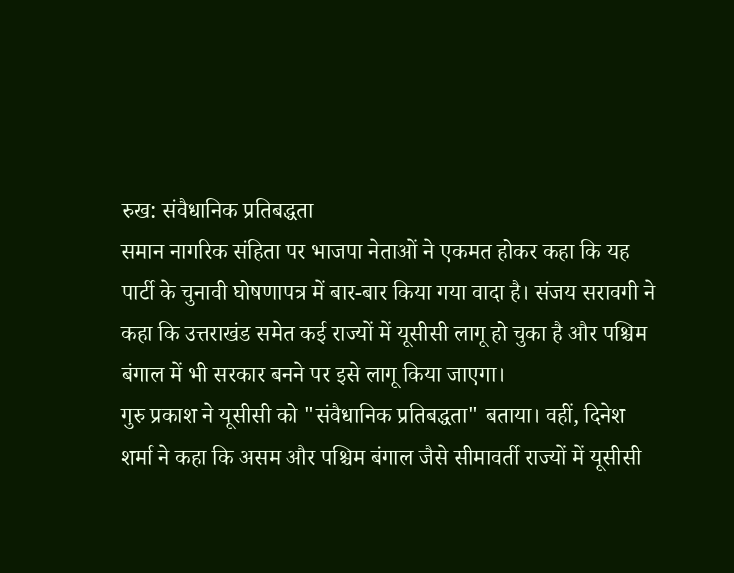रुख: संवैधानिक प्रतिबद्धता
समान नागरिक संहिता पर भाजपा नेताओं ने एकमत होकर कहा कि यह पार्टी के चुनावी घोषणापत्र में बार-बार किया गया वादा है। संजय सरावगी ने कहा कि उत्तराखंड समेत कई राज्यों में यूसीसी लागू हो चुका है और पश्चिम बंगाल में भी सरकार बनने पर इसे लागू किया जाएगा।
गुरु प्रकाश ने यूसीसी को "संवैधानिक प्रतिबद्धता" बताया। वहीं, दिनेश शर्मा ने कहा कि असम और पश्चिम बंगाल जैसे सीमावर्ती राज्यों में यूसीसी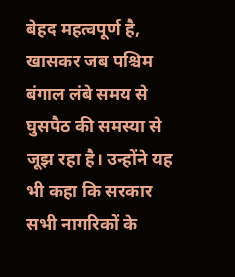बेहद महत्वपूर्ण है, खासकर जब पश्चिम बंगाल लंबे समय से घुसपैठ की समस्या से जूझ रहा है। उन्होंने यह भी कहा कि सरकार सभी नागरिकों के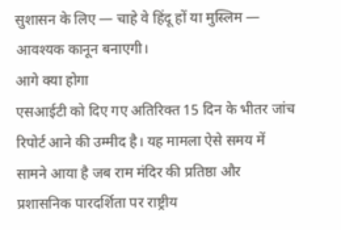सुशासन के लिए — चाहे वे हिंदू हों या मुस्लिम — आवश्यक कानून बनाएगी।
आगे क्या होगा
एसआईटी को दिए गए अतिरिक्त 15 दिन के भीतर जांच रिपोर्ट आने की उम्मीद है। यह मामला ऐसे समय में सामने आया है जब राम मंदिर की प्रतिष्ठा और प्रशासनिक पारदर्शिता पर राष्ट्रीय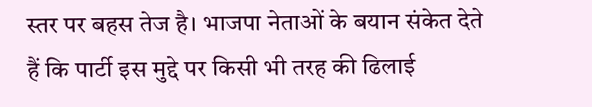स्तर पर बहस तेज है। भाजपा नेताओं के बयान संकेत देते हैं कि पार्टी इस मुद्दे पर किसी भी तरह की ढिलाई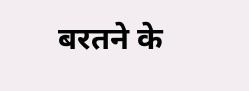बरतने के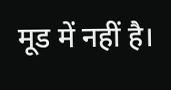मूड में नहीं है।